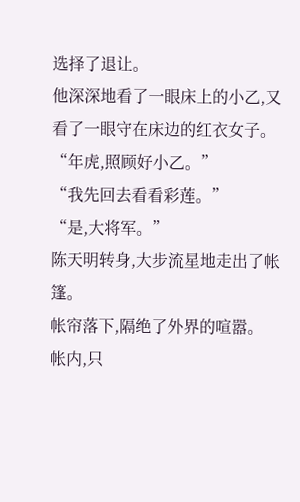选择了退让。
他深深地看了一眼床上的小乙,又看了一眼守在床边的红衣女子。
“年虎,照顾好小乙。”
“我先回去看看彩莲。”
“是,大将军。”
陈天明转身,大步流星地走出了帐篷。
帐帘落下,隔绝了外界的喧嚣。
帐内,只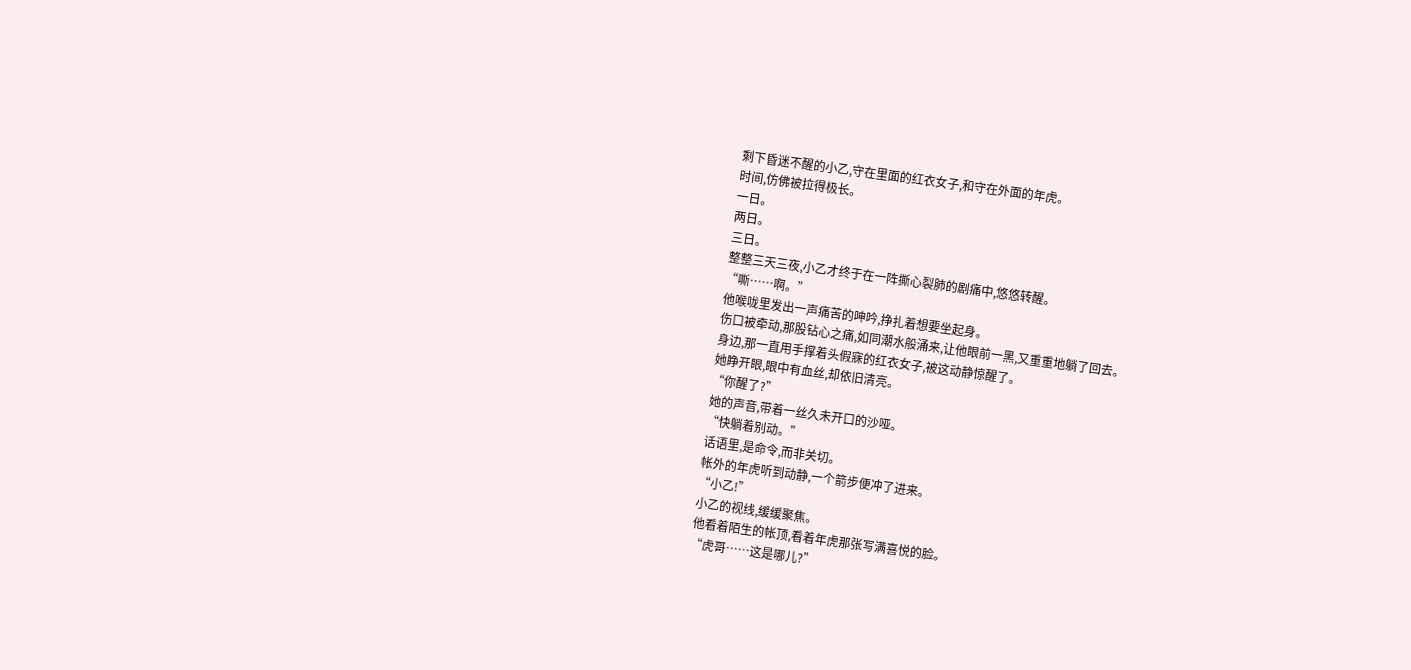剩下昏迷不醒的小乙,守在里面的红衣女子,和守在外面的年虎。
时间,仿佛被拉得极长。
一日。
两日。
三日。
整整三天三夜,小乙才终于在一阵撕心裂肺的剧痛中,悠悠转醒。
“嘶……啊。”
他喉咙里发出一声痛苦的呻吟,挣扎着想要坐起身。
伤口被牵动,那股钻心之痛,如同潮水般涌来,让他眼前一黑,又重重地躺了回去。
身边,那一直用手撑着头假寐的红衣女子,被这动静惊醒了。
她睁开眼,眼中有血丝,却依旧清亮。
“你醒了?”
她的声音,带着一丝久未开口的沙哑。
“快躺着别动。”
话语里,是命令,而非关切。
帐外的年虎听到动静,一个箭步便冲了进来。
“小乙!”
小乙的视线,缓缓聚焦。
他看着陌生的帐顶,看着年虎那张写满喜悦的脸。
“虎哥……这是哪儿?”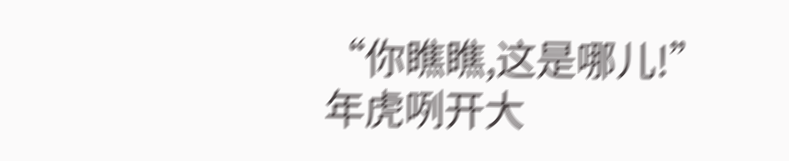“你瞧瞧,这是哪儿!”
年虎咧开大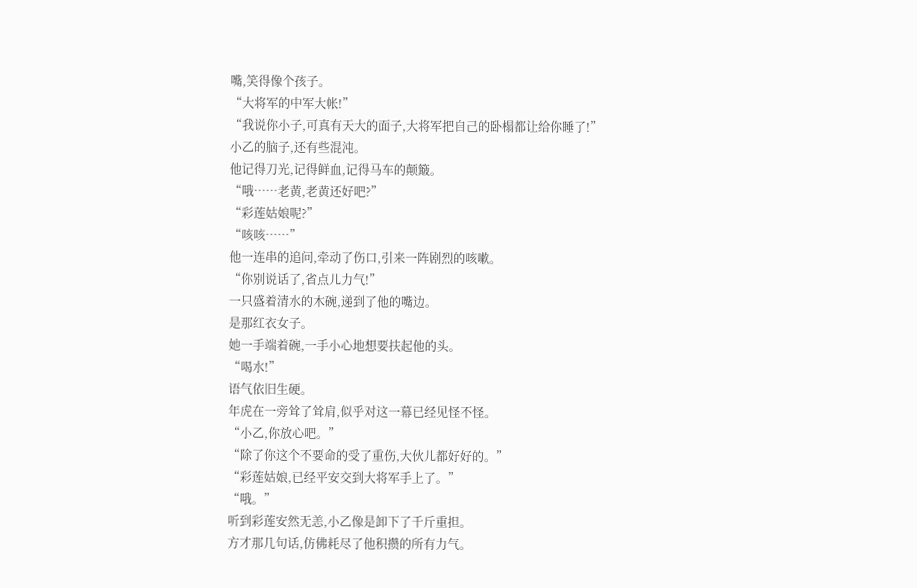嘴,笑得像个孩子。
“大将军的中军大帐!”
“我说你小子,可真有天大的面子,大将军把自己的卧榻都让给你睡了!”
小乙的脑子,还有些混沌。
他记得刀光,记得鲜血,记得马车的颠簸。
“哦……老黄,老黄还好吧?”
“彩莲姑娘呢?”
“咳咳……”
他一连串的追问,牵动了伤口,引来一阵剧烈的咳嗽。
“你别说话了,省点儿力气!”
一只盛着清水的木碗,递到了他的嘴边。
是那红衣女子。
她一手端着碗,一手小心地想要扶起他的头。
“喝水!”
语气依旧生硬。
年虎在一旁耸了耸肩,似乎对这一幕已经见怪不怪。
“小乙,你放心吧。”
“除了你这个不要命的受了重伤,大伙儿都好好的。”
“彩莲姑娘,已经平安交到大将军手上了。”
“哦。”
听到彩莲安然无恙,小乙像是卸下了千斤重担。
方才那几句话,仿佛耗尽了他积攒的所有力气。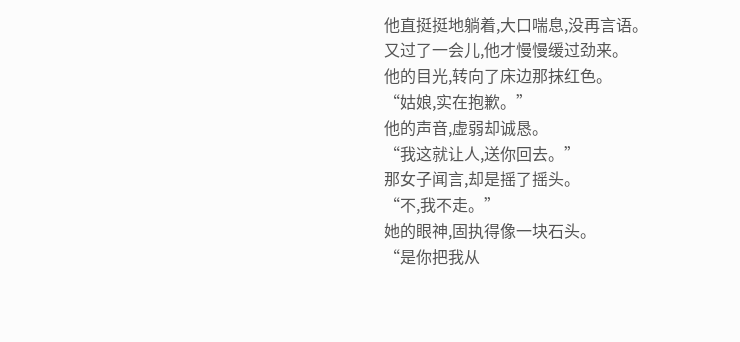他直挺挺地躺着,大口喘息,没再言语。
又过了一会儿,他才慢慢缓过劲来。
他的目光,转向了床边那抹红色。
“姑娘,实在抱歉。”
他的声音,虚弱却诚恳。
“我这就让人,送你回去。”
那女子闻言,却是摇了摇头。
“不,我不走。”
她的眼神,固执得像一块石头。
“是你把我从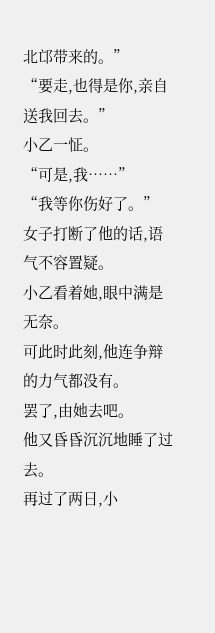北邙带来的。”
“要走,也得是你,亲自送我回去。”
小乙一怔。
“可是,我……”
“我等你伤好了。”
女子打断了他的话,语气不容置疑。
小乙看着她,眼中满是无奈。
可此时此刻,他连争辩的力气都没有。
罢了,由她去吧。
他又昏昏沉沉地睡了过去。
再过了两日,小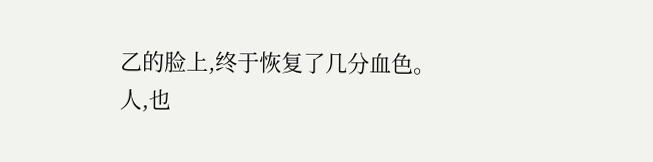乙的脸上,终于恢复了几分血色。
人,也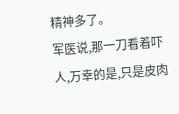精神多了。
军医说,那一刀看着吓人,万幸的是,只是皮肉